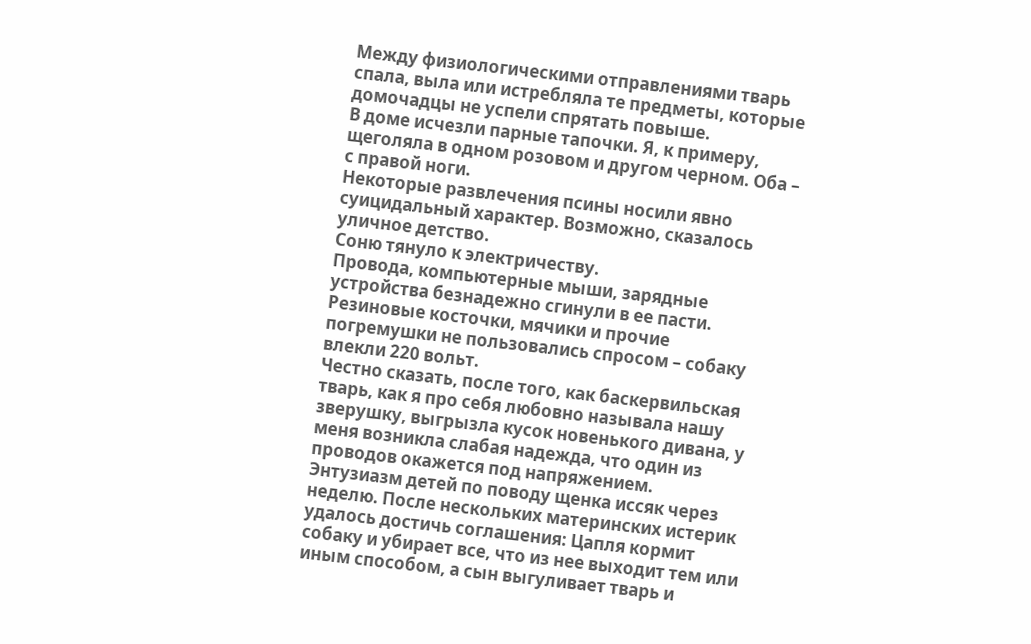Между физиологическими отправлениями тварь спала, выла или истребляла те предметы, которые домочадцы не успели спрятать повыше.
В доме исчезли парные тапочки. Я, к примеру, щеголяла в одном розовом и другом черном. Оба – с правой ноги.
Некоторые развлечения псины носили явно суицидальный характер. Возможно, сказалось уличное детство.
Соню тянуло к электричеству.
Провода, компьютерные мыши, зарядные устройства безнадежно сгинули в ее пасти. Резиновые косточки, мячики и прочие погремушки не пользовались спросом – собаку влекли 220 вольт.
Честно сказать, после того, как баскервильская тварь, как я про себя любовно называла нашу зверушку, выгрызла кусок новенького дивана, у меня возникла слабая надежда, что один из проводов окажется под напряжением.
Энтузиазм детей по поводу щенка иссяк через неделю. После нескольких материнских истерик удалось достичь соглашения: Цапля кормит собаку и убирает все, что из нее выходит тем или иным способом, а сын выгуливает тварь и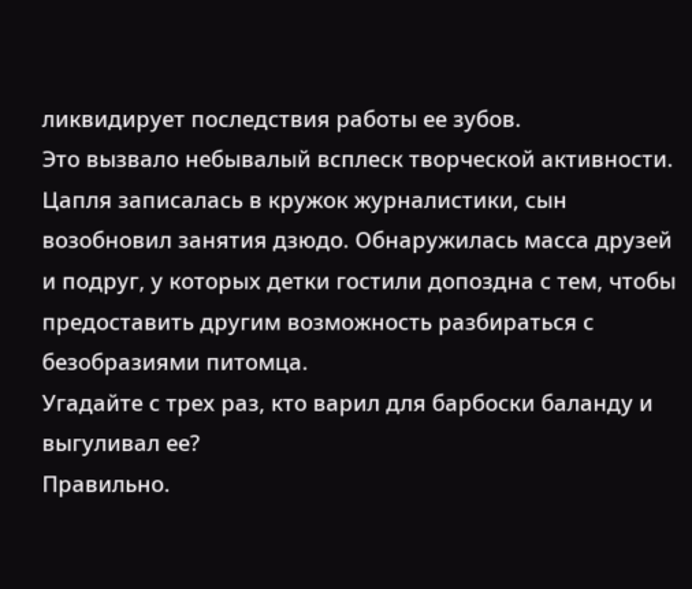ликвидирует последствия работы ее зубов.
Это вызвало небывалый всплеск творческой активности. Цапля записалась в кружок журналистики, сын возобновил занятия дзюдо. Обнаружилась масса друзей и подруг, у которых детки гостили допоздна с тем, чтобы предоставить другим возможность разбираться с безобразиями питомца.
Угадайте с трех раз, кто варил для барбоски баланду и выгуливал ее?
Правильно.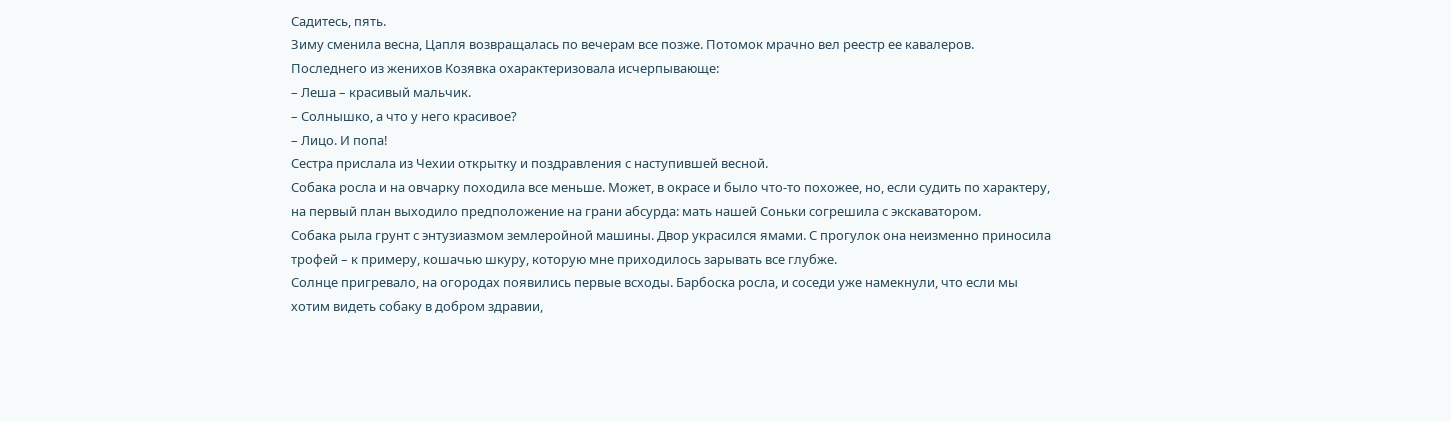Садитесь, пять.
Зиму сменила весна, Цапля возвращалась по вечерам все позже. Потомок мрачно вел реестр ее кавалеров. Последнего из женихов Козявка охарактеризовала исчерпывающе:
– Леша – красивый мальчик.
– Солнышко, а что у него красивое?
– Лицо. И попа!
Сестра прислала из Чехии открытку и поздравления с наступившей весной.
Собака росла и на овчарку походила все меньше. Может, в окрасе и было что-то похожее, но, если судить по характеру, на первый план выходило предположение на грани абсурда: мать нашей Соньки согрешила с экскаватором.
Собака рыла грунт с энтузиазмом землеройной машины. Двор украсился ямами. С прогулок она неизменно приносила трофей – к примеру, кошачью шкуру, которую мне приходилось зарывать все глубже.
Солнце пригревало, на огородах появились первые всходы. Барбоска росла, и соседи уже намекнули, что если мы хотим видеть собаку в добром здравии,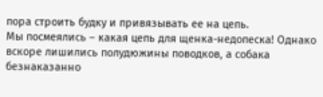пора строить будку и привязывать ее на цепь.
Мы посмеялись – какая цепь для щенка-недопеска! Однако вскоре лишились полудюжины поводков, а собака безнаказанно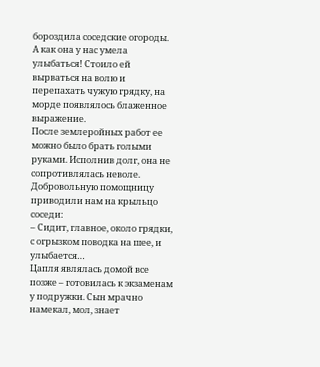бороздила соседские огороды.
А как она у нас умела улыбаться! Стоило ей вырваться на волю и перепахать чужую грядку, на морде появлялось блаженное выражение.
После землеройных работ ее можно было брать голыми руками. Исполнив долг, она не сопротивлялась неволе. Добровольную помощницу приводили нам на крыльцо соседи:
– Сидит, главное, около грядки, с огрызком поводка на шее, и улыбается…
Цапля являлась домой все позже – готовилась к экзаменам у подружки. Сын мрачно намекал, мол, знает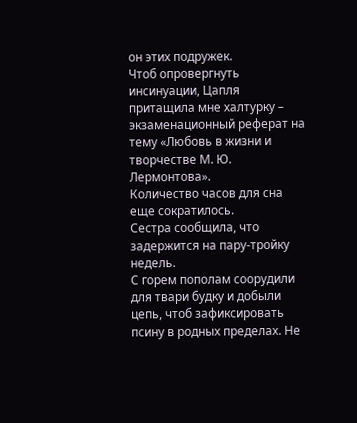он этих подружек.
Чтоб опровергнуть инсинуации, Цапля притащила мне халтурку – экзаменационный реферат на тему «Любовь в жизни и творчестве М. Ю. Лермонтова».
Количество часов для сна еще сократилось.
Сестра сообщила, что задержится на пару-тройку недель.
С горем пополам соорудили для твари будку и добыли цепь, чтоб зафиксировать псину в родных пределах. Не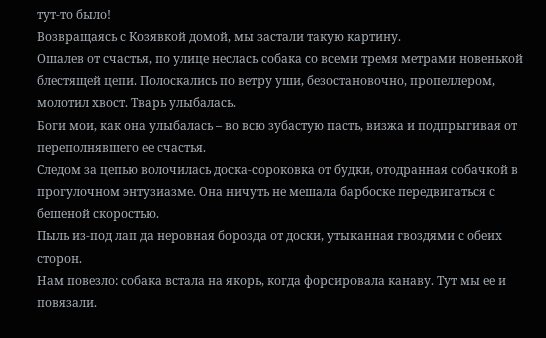тут-то было!
Возвращаясь с Козявкой домой, мы застали такую картину.
Ошалев от счастья, по улице неслась собака со всеми тремя метрами новенькой блестящей цепи. Полоскались по ветру уши, безостановочно, пропеллером, молотил хвост. Тварь улыбалась.
Боги мои, как она улыбалась – во всю зубастую пасть, визжа и подпрыгивая от переполнявшего ее счастья.
Следом за цепью волочилась доска-сороковка от будки, отодранная собачкой в прогулочном энтузиазме. Она ничуть не мешала барбоске передвигаться с бешеной скоростью.
Пыль из-под лап да неровная борозда от доски, утыканная гвоздями с обеих сторон.
Нам повезло: собака встала на якорь, когда форсировала канаву. Тут мы ее и повязали.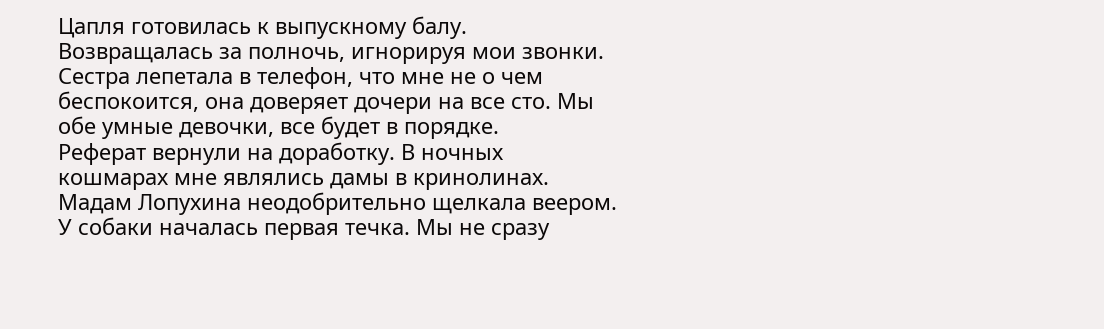Цапля готовилась к выпускному балу. Возвращалась за полночь, игнорируя мои звонки.
Сестра лепетала в телефон, что мне не о чем беспокоится, она доверяет дочери на все сто. Мы обе умные девочки, все будет в порядке.
Реферат вернули на доработку. В ночных кошмарах мне являлись дамы в кринолинах. Мадам Лопухина неодобрительно щелкала веером.
У собаки началась первая течка. Мы не сразу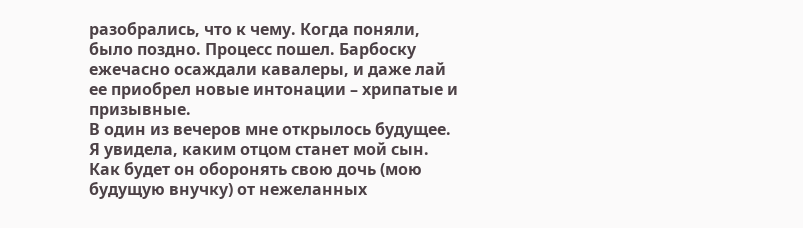разобрались, что к чему. Когда поняли, было поздно. Процесс пошел. Барбоску ежечасно осаждали кавалеры, и даже лай ее приобрел новые интонации – хрипатые и призывные.
В один из вечеров мне открылось будущее.
Я увидела, каким отцом станет мой сын. Как будет он оборонять свою дочь (мою будущую внучку) от нежеланных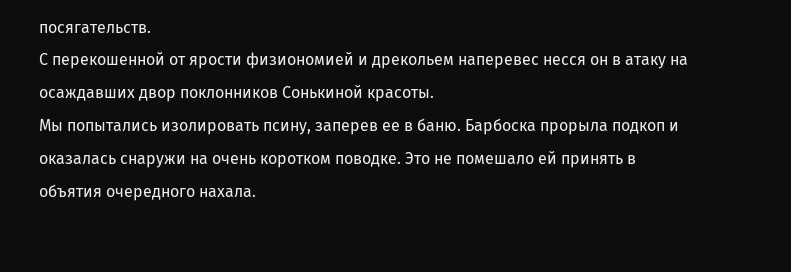посягательств.
С перекошенной от ярости физиономией и дрекольем наперевес несся он в атаку на осаждавших двор поклонников Сонькиной красоты.
Мы попытались изолировать псину, заперев ее в баню. Барбоска прорыла подкоп и оказалась снаружи на очень коротком поводке. Это не помешало ей принять в объятия очередного нахала.